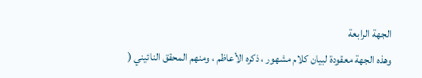الجهة الرابعة
وهذه الجهة معقودة لبيان كلام مشهور ، ذكره الأعاظم ، ومنهم المحقق النائيني (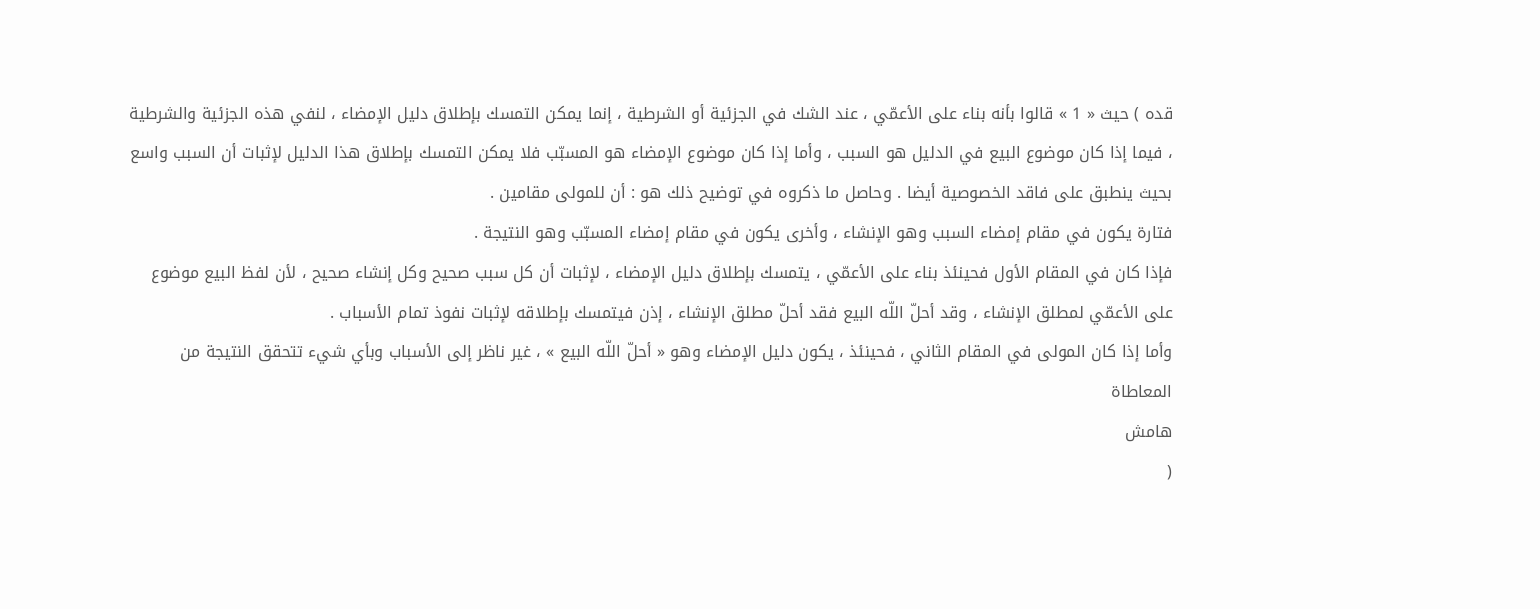قده ) حيث « 1 » قالوا بأنه بناء على الأعمّي ، عند الشك في الجزئية أو الشرطية ، إنما يمكن التمسك بإطلاق دليل الإمضاء ، لنفي هذه الجزئية والشرطية ، فيما إذا كان موضوع البيع في الدليل هو السبب ، وأما إذا كان موضوع الإمضاء هو المسبّب فلا يمكن التمسك بإطلاق هذا الدليل لإثبات أن السبب واسع بحيث ينطبق على فاقد الخصوصية أيضا . وحاصل ما ذكروه في توضيح ذلك هو : أن للمولى مقامين .
فتارة يكون في مقام إمضاء السبب وهو الإنشاء ، وأخرى يكون في مقام إمضاء المسبّب وهو النتيجة .
فإذا كان في المقام الأول فحينئذ بناء على الأعمّي ، يتمسك بإطلاق دليل الإمضاء ، لإثبات أن كل سبب صحيح وكل إنشاء صحيح ، لأن لفظ البيع موضوع على الأعمّي لمطلق الإنشاء ، وقد أحلّ اللّه البيع فقد أحلّ مطلق الإنشاء ، إذن فيتمسك بإطلاقه لإثبات نفوذ تمام الأسباب .
وأما إذا كان المولى في المقام الثاني ، فحينئذ ، يكون دليل الإمضاء وهو « أحلّ اللّه البيع » ، غير ناظر إلى الأسباب وبأي شيء تتحقق النتيجة من المعاطاة
هامش
(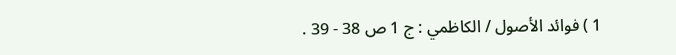1 ) فوائد الأصول / الكاظمي : ج 1 ص 38 - 39 .